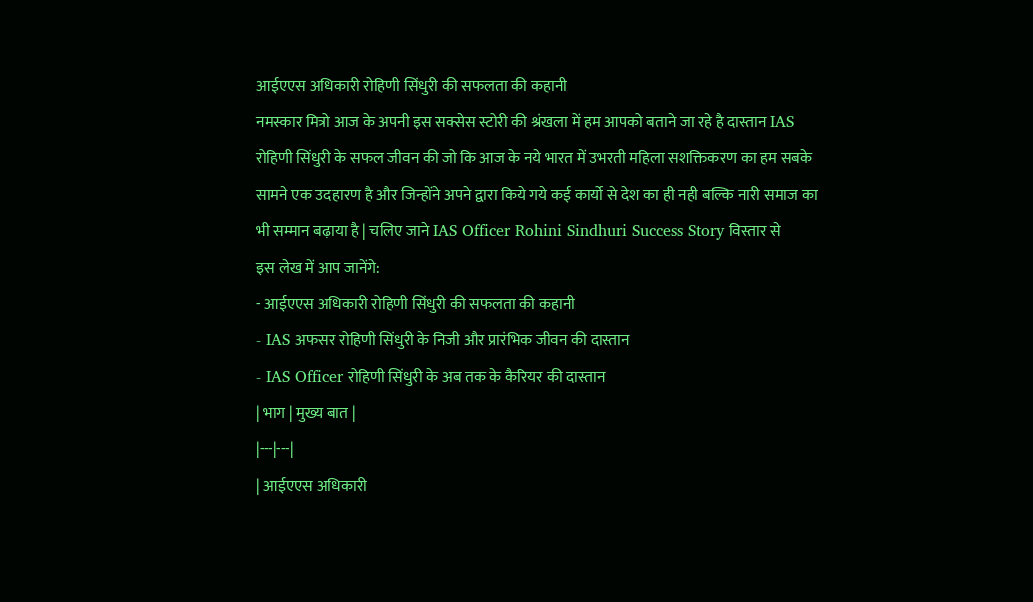आईएएस अधिकारी रोहिणी सिंधुरी की सफलता की कहानी
नमस्कार मित्रो आज के अपनी इस सक्सेस स्टोरी की श्रंखला में हम आपको बताने जा रहे है दास्तान IAS रोहिणी सिंधुरी के सफल जीवन की जो कि आज के नये भारत में उभरती महिला सशक्तिकरण का हम सबके सामने एक उदहारण है और जिन्होंने अपने द्वारा किये गये कई कार्यो से देश का ही नही बल्कि नारी समाज का भी सम्मान बढ़ाया है | चलिए जाने IAS Officer Rohini Sindhuri Success Story विस्तार से
इस लेख में आप जानेंगे:
- आईएएस अधिकारी रोहिणी सिंधुरी की सफलता की कहानी
- IAS अफसर रोहिणी सिंधुरी के निजी और प्रारंभिक जीवन की दास्तान
- IAS Officer रोहिणी सिंधुरी के अब तक के कैरियर की दास्तान
| भाग | मुख्य बात |
|---|---|
| आईएएस अधिकारी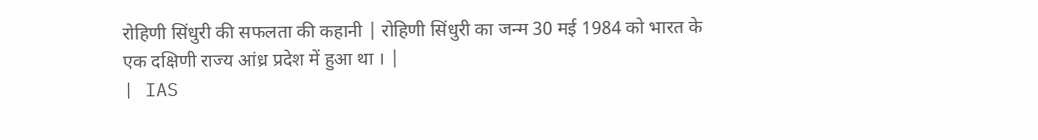रोहिणी सिंधुरी की सफलता की कहानी | रोहिणी सिंधुरी का जन्म 30 मई 1984 को भारत के एक दक्षिणी राज्य आंध्र प्रदेश में हुआ था । |
| IAS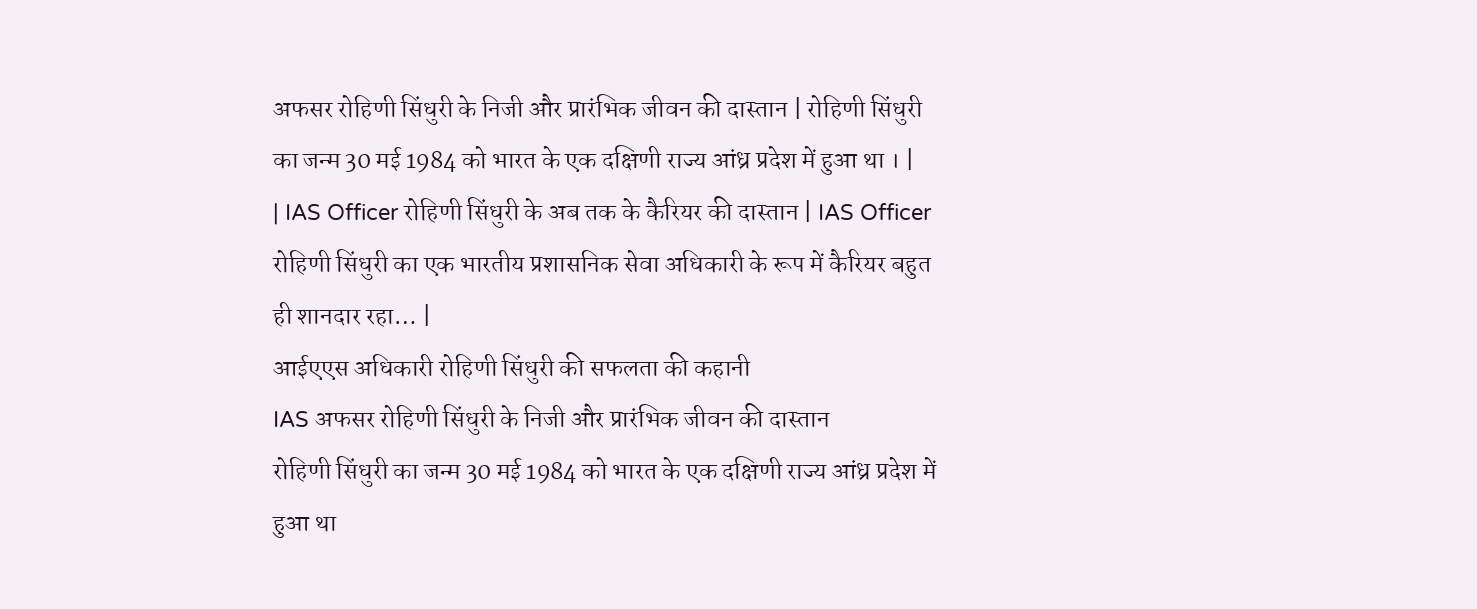अफसर रोहिणी सिंधुरी के निजी और प्रारंभिक जीवन की दास्तान | रोहिणी सिंधुरी का जन्म 30 मई 1984 को भारत के एक दक्षिणी राज्य आंध्र प्रदेश में हुआ था । |
| IAS Officer रोहिणी सिंधुरी के अब तक के कैरियर की दास्तान | IAS Officer रोहिणी सिंधुरी का एक भारतीय प्रशासनिक सेवा अधिकारी के रूप में कैरियर बहुत ही शानदार रहा… |
आईएएस अधिकारी रोहिणी सिंधुरी की सफलता की कहानी
IAS अफसर रोहिणी सिंधुरी के निजी और प्रारंभिक जीवन की दास्तान
रोहिणी सिंधुरी का जन्म 30 मई 1984 को भारत के एक दक्षिणी राज्य आंध्र प्रदेश में हुआ था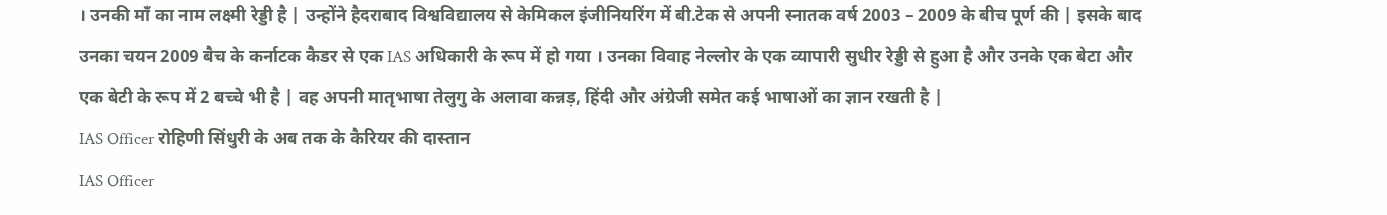। उनकी माँ का नाम लक्ष्मी रेड्डी है | उन्होंने हैदराबाद विश्वविद्यालय से केमिकल इंजीनियरिंग में बी.टेक से अपनी स्नातक वर्ष 2003 – 2009 के बीच पूर्ण की | इसके बाद उनका चयन 2009 बैच के कर्नाटक कैडर से एक IAS अधिकारी के रूप में हो गया । उनका विवाह नेल्लोर के एक व्यापारी सुधीर रेड्डी से हुआ है और उनके एक बेटा और एक बेटी के रूप में 2 बच्चे भी है | वह अपनी मातृभाषा तेलुगु के अलावा कन्नड़, हिंदी और अंग्रेजी समेत कई भाषाओं का ज्ञान रखती है |
IAS Officer रोहिणी सिंधुरी के अब तक के कैरियर की दास्तान
IAS Officer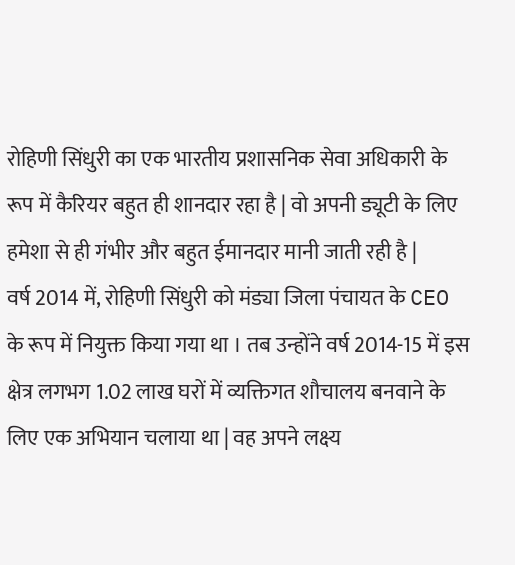रोहिणी सिंधुरी का एक भारतीय प्रशासनिक सेवा अधिकारी के रूप में कैरियर बहुत ही शानदार रहा है | वो अपनी ड्यूटी के लिए हमेशा से ही गंभीर और बहुत ईमानदार मानी जाती रही है |
वर्ष 2014 में, रोहिणी सिंधुरी को मंड्या जिला पंचायत के CEO के रूप में नियुक्त किया गया था । तब उन्होंने वर्ष 2014-15 में इस क्षेत्र लगभग 1.02 लाख घरों में व्यक्तिगत शौचालय बनवाने के लिए एक अभियान चलाया था | वह अपने लक्ष्य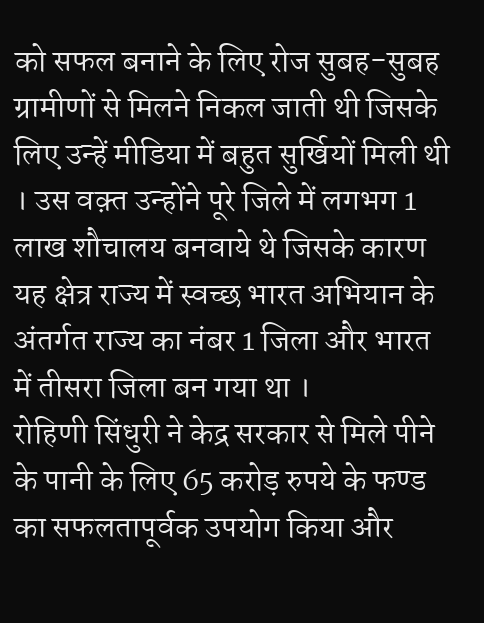को सफल बनाने के लिए रोज सुबह-सुबह ग्रामीणों से मिलने निकल जाती थी जिसके लिए उन्हें मीडिया में बहुत सुर्खियों मिली थी । उस वक़्त उन्होंने पूरे जिले में लगभग 1 लाख शौचालय बनवाये थे जिसके कारण यह क्षेत्र राज्य में स्वच्छ भारत अभियान के अंतर्गत राज्य का नंबर 1 जिला और भारत में तीसरा जिला बन गया था ।
रोहिणी सिंधुरी ने केद्र सरकार से मिले पीने के पानी के लिए 65 करोड़ रुपये के फण्ड का सफलतापूर्वक उपयोग किया और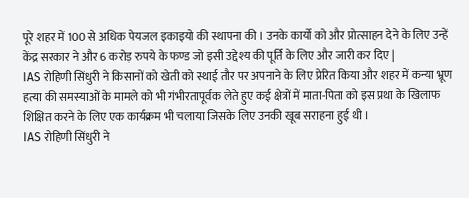पूरे शहर में 100 से अधिक पेयजल इकाइयो की स्थापना की । उनके कार्यो को और प्रोत्साहन देने के लिए उन्हें केंद्र सरकार ने और 6 करोड़ रुपये के फण्ड जो इसी उद्देश्य की पूर्ति के लिए और जारी कर दिए |
IAS रोहिणी सिंधुरी ने किसानों को खेती को स्थाई तौर पर अपनाने के लिए प्रेरित किया और शहर में कन्या भ्रूण हत्या की समस्याओं के मामले को भी गंभीरतापूर्वक लेते हुए कई क्षेत्रों में माता-पिता को इस प्रथा के खिलाफ शिक्षित करने के लिए एक कार्यक्रम भी चलाया जिसके लिए उनकी खूब सराहना हुई थी ।
IAS रोहिणी सिंधुरी ने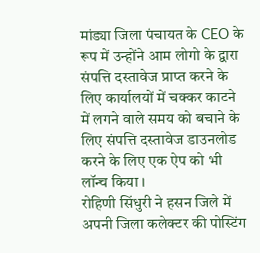मांड्या जिला पंचायत के CEO के रूप में उन्होंने आम लोगो के द्वारा संपत्ति दस्तावेज प्राप्त करने के लिए कार्यालयों में चक्कर काटने में लगने वाले समय को बचाने के लिए संपत्ति दस्तावेज डाउनलोड करने के लिए एक ऐप को भी लॉन्च किया ।
रोहिणी सिंधुरी ने हसन जिले में अपनी जिला कलेक्टर की पोस्टिंग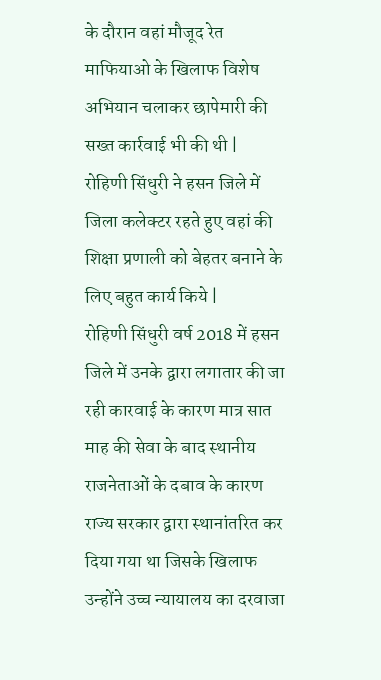के दौरान वहां मौजूद रेत माफियाओ के खिलाफ विशेष अभियान चलाकर छापेमारी की सख्त कार्रवाई भी की थी |
रोहिणी सिंधुरी ने हसन जिले में जिला कलेक्टर रहते हुए वहां की शिक्षा प्रणाली को बेहतर बनाने के लिए बहुत कार्य किये |
रोहिणी सिंधुरी वर्ष 2018 में हसन जिले में उनके द्वारा लगातार की जा रही कारवाई के कारण मात्र सात माह की सेवा के बाद स्थानीय राजनेताओं के दबाव के कारण राज्य सरकार द्वारा स्थानांतरित कर दिया गया था जिसके खिलाफ उन्होंने उच्च न्यायालय का दरवाजा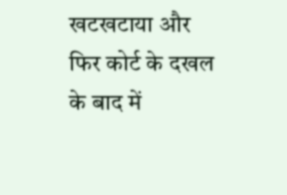खटखटाया और फिर कोर्ट के दखल के बाद में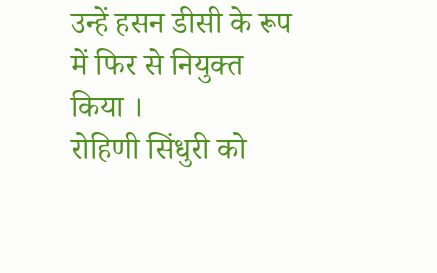उन्हें हसन डीसी के रूप में फिर से नियुक्त किया ।
रोहिणी सिंधुरी को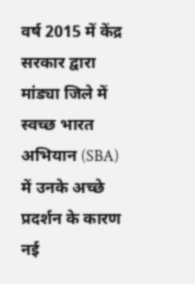वर्ष 2015 में केंद्र सरकार द्वारा मांड्या जिले में स्वच्छ भारत अभियान (SBA) में उनके अच्छे प्रदर्शन के कारण नई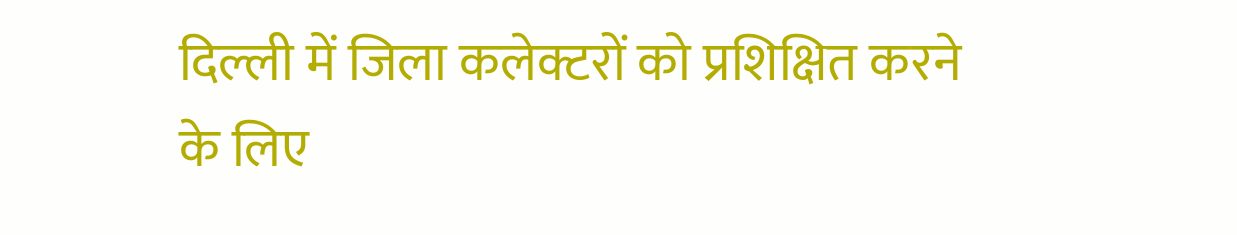दिल्ली में जिला कलेक्टरों को प्रशिक्षित करने के लिए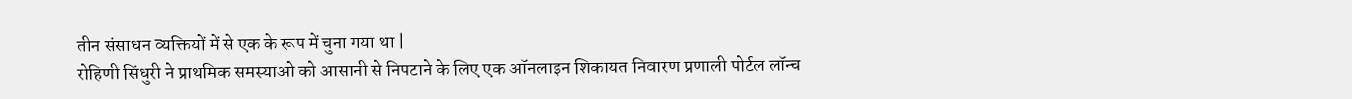तीन संसाधन व्यक्तियों में से एक के रूप में चुना गया था |
रोहिणी सिंधुरी ने प्राथमिक समस्याओ को आसानी से निपटाने के लिए एक ऑनलाइन शिकायत निवारण प्रणाली पोर्टल लॉन्च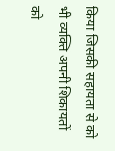किया जिसकी सहायता से को भी व्यक्ति अपनी शिकायतों को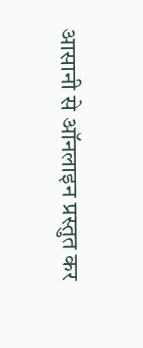आसानी से ऑनलाइन प्रस्तुत कर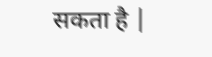सकता है |